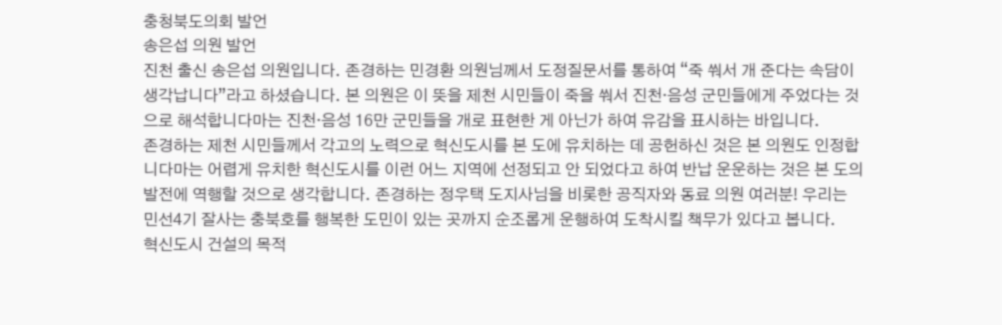충청북도의회 발언
송은섭 의원 발언
진천 출신 송은섭 의원입니다. 존경하는 민경환 의원님께서 도정질문서를 통하여 “죽 쒀서 개 준다는 속담이 생각납니다”라고 하셨습니다. 본 의원은 이 뜻을 제천 시민들이 죽을 쒀서 진천·음성 군민들에게 주었다는 것으로 해석합니다마는 진천·음성 16만 군민들을 개로 표현한 게 아닌가 하여 유감을 표시하는 바입니다.
존경하는 제천 시민들께서 각고의 노력으로 혁신도시를 본 도에 유치하는 데 공헌하신 것은 본 의원도 인정합니다마는 어렵게 유치한 혁신도시를 이런 어느 지역에 선정되고 안 되었다고 하여 반납 운운하는 것은 본 도의 발전에 역행할 것으로 생각합니다. 존경하는 정우택 도지사님을 비롯한 공직자와 동료 의원 여러분! 우리는 민선4기 잘사는 충북호를 행복한 도민이 있는 곳까지 순조롭게 운행하여 도착시킬 책무가 있다고 봅니다.
혁신도시 건설의 목적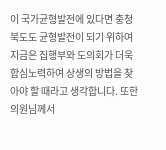이 국가균형발전에 있다면 충청북도도 균형발전이 되기 위하여 지금은 집행부와 도의회가 더욱 합심노력하여 상생의 방법을 찾아야 할 때라고 생각합니다. 또한 의원님께서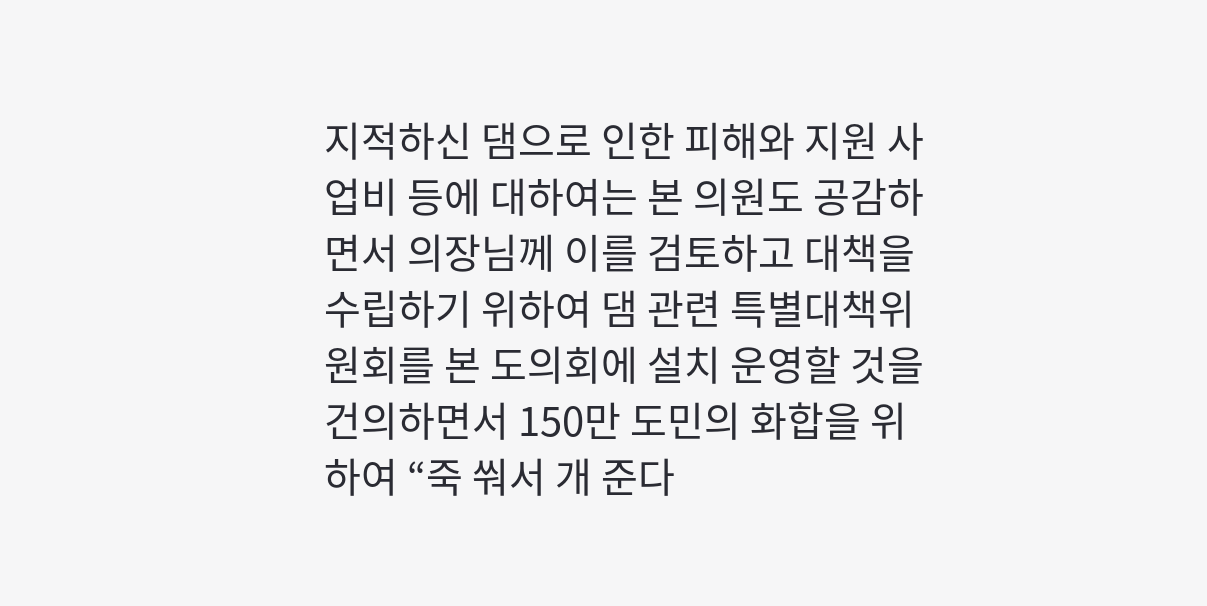지적하신 댐으로 인한 피해와 지원 사업비 등에 대하여는 본 의원도 공감하면서 의장님께 이를 검토하고 대책을 수립하기 위하여 댐 관련 특별대책위원회를 본 도의회에 설치 운영할 것을 건의하면서 150만 도민의 화합을 위하여 “죽 쒀서 개 준다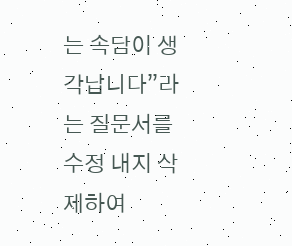는 속담이 생각납니다”라는 질문서를 수정 내지 삭제하여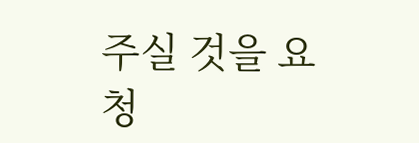주실 것을 요청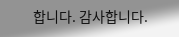합니다. 감사합니다.